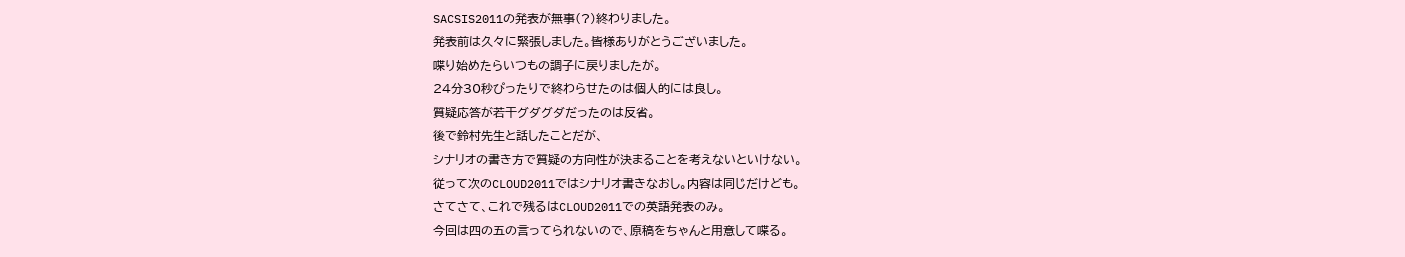SACSIS2011の発表が無事(?)終わりました。
発表前は久々に緊張しました。皆様ありがとうございました。
喋り始めたらいつもの調子に戻りましたが。
24分30秒ぴったりで終わらせたのは個人的には良し。
質疑応答が若干グダグダだったのは反省。
後で鈴村先生と話したことだが、
シナリオの書き方で質疑の方向性が決まることを考えないといけない。
従って次のCLOUD2011ではシナリオ書きなおし。内容は同じだけども。
さてさて、これで残るはCLOUD2011での英語発表のみ。
今回は四の五の言ってられないので、原稿をちゃんと用意して喋る。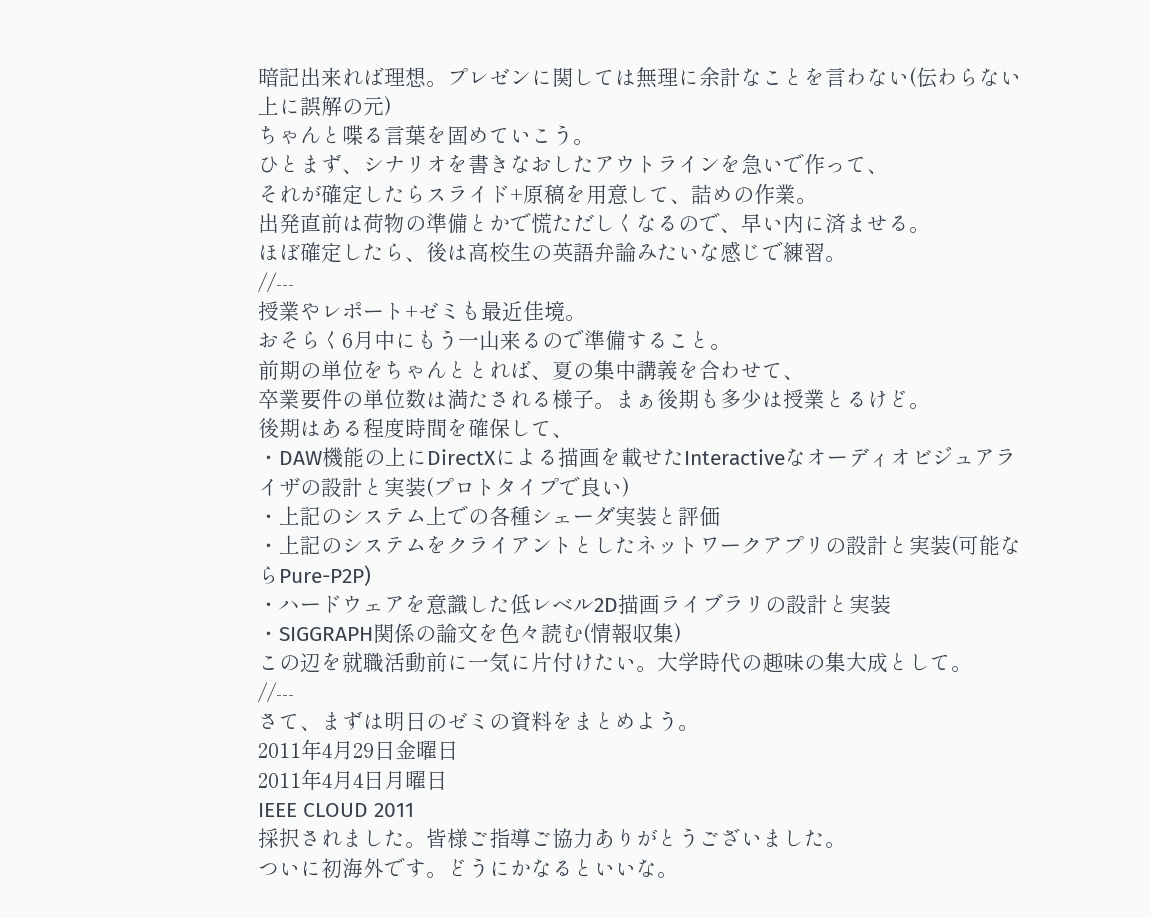暗記出来れば理想。プレゼンに関しては無理に余計なことを言わない(伝わらない上に誤解の元)
ちゃんと喋る言葉を固めていこう。
ひとまず、シナリオを書きなおしたアウトラインを急いで作って、
それが確定したらスライド+原稿を用意して、詰めの作業。
出発直前は荷物の準備とかで慌ただしくなるので、早い内に済ませる。
ほぼ確定したら、後は高校生の英語弁論みたいな感じで練習。
//---
授業やレポート+ゼミも最近佳境。
おそらく6月中にもう一山来るので準備すること。
前期の単位をちゃんととれば、夏の集中講義を合わせて、
卒業要件の単位数は満たされる様子。まぁ後期も多少は授業とるけど。
後期はある程度時間を確保して、
・DAW機能の上にDirectXによる描画を載せたInteractiveなオーディオビジュアライザの設計と実装(プロトタイプで良い)
・上記のシステム上での各種シェーダ実装と評価
・上記のシステムをクライアントとしたネットワークアプリの設計と実装(可能ならPure-P2P)
・ハードウェアを意識した低レベル2D描画ライブラリの設計と実装
・SIGGRAPH関係の論文を色々読む(情報収集)
この辺を就職活動前に一気に片付けたい。大学時代の趣味の集大成として。
//---
さて、まずは明日のゼミの資料をまとめよう。
2011年4月29日金曜日
2011年4月4日月曜日
IEEE CLOUD 2011
採択されました。皆様ご指導ご協力ありがとうございました。
ついに初海外です。どうにかなるといいな。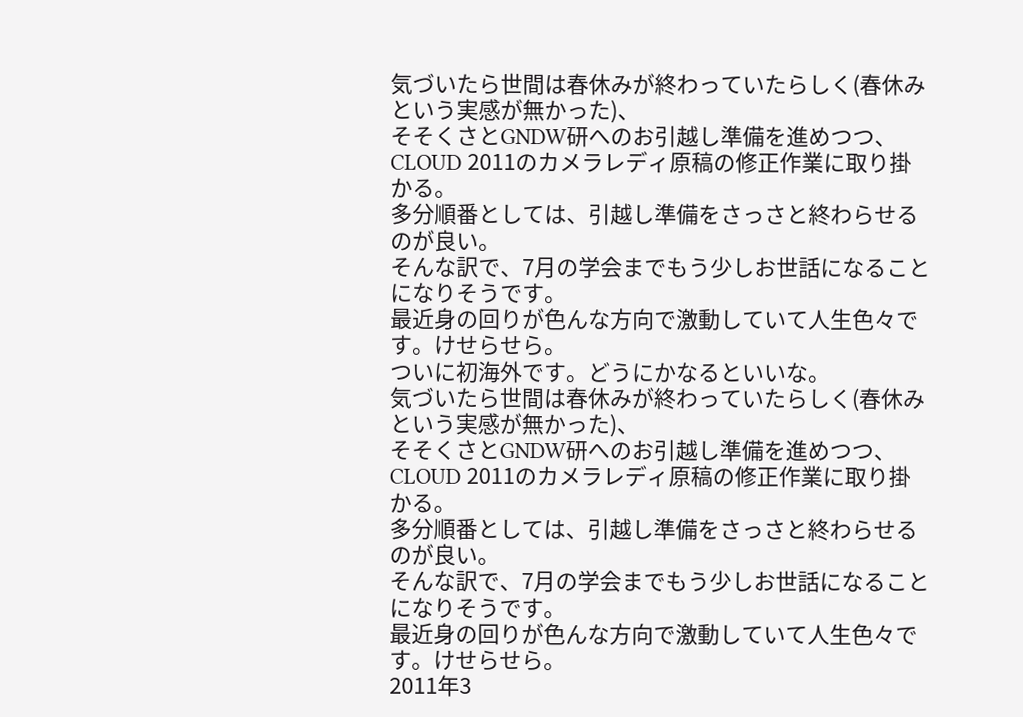気づいたら世間は春休みが終わっていたらしく(春休みという実感が無かった)、
そそくさとGNDW研へのお引越し準備を進めつつ、
CLOUD 2011のカメラレディ原稿の修正作業に取り掛かる。
多分順番としては、引越し準備をさっさと終わらせるのが良い。
そんな訳で、7月の学会までもう少しお世話になることになりそうです。
最近身の回りが色んな方向で激動していて人生色々です。けせらせら。
ついに初海外です。どうにかなるといいな。
気づいたら世間は春休みが終わっていたらしく(春休みという実感が無かった)、
そそくさとGNDW研へのお引越し準備を進めつつ、
CLOUD 2011のカメラレディ原稿の修正作業に取り掛かる。
多分順番としては、引越し準備をさっさと終わらせるのが良い。
そんな訳で、7月の学会までもう少しお世話になることになりそうです。
最近身の回りが色んな方向で激動していて人生色々です。けせらせら。
2011年3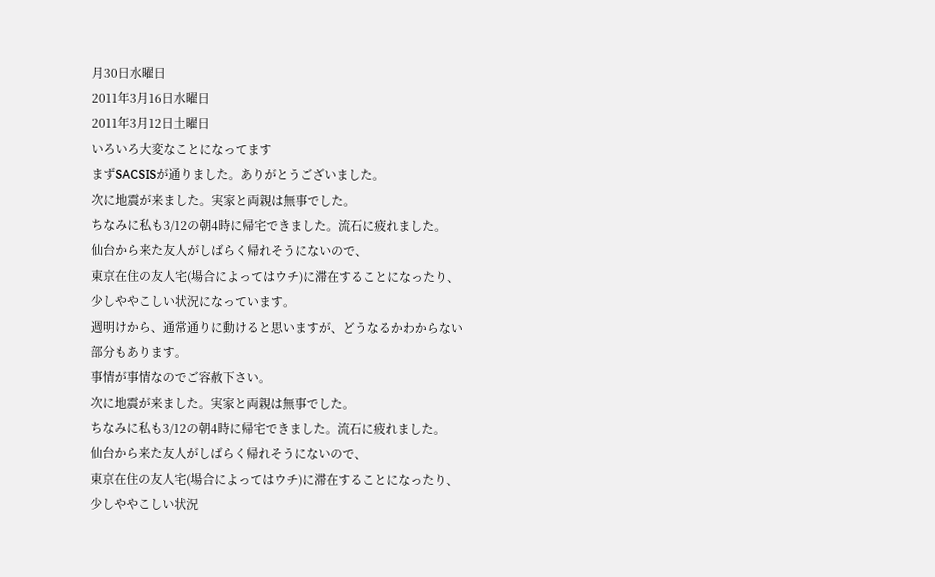月30日水曜日
2011年3月16日水曜日
2011年3月12日土曜日
いろいろ大変なことになってます
まずSACSISが通りました。ありがとうございました。
次に地震が来ました。実家と両親は無事でした。
ちなみに私も3/12の朝4時に帰宅できました。流石に疲れました。
仙台から来た友人がしばらく帰れそうにないので、
東京在住の友人宅(場合によってはウチ)に滞在することになったり、
少しややこしい状況になっています。
週明けから、通常通りに動けると思いますが、どうなるかわからない部分もあります。
事情が事情なのでご容赦下さい。
次に地震が来ました。実家と両親は無事でした。
ちなみに私も3/12の朝4時に帰宅できました。流石に疲れました。
仙台から来た友人がしばらく帰れそうにないので、
東京在住の友人宅(場合によってはウチ)に滞在することになったり、
少しややこしい状況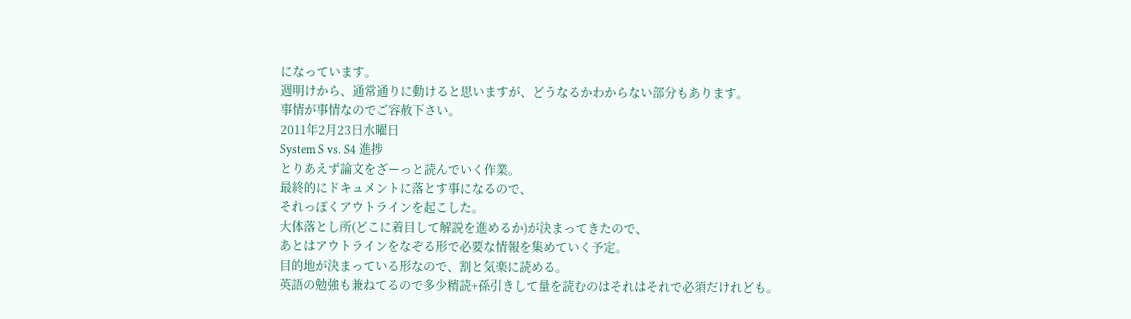になっています。
週明けから、通常通りに動けると思いますが、どうなるかわからない部分もあります。
事情が事情なのでご容赦下さい。
2011年2月23日水曜日
System S vs. S4 進捗
とりあえず論文をざーっと読んでいく作業。
最終的にドキュメントに落とす事になるので、
それっぽくアウトラインを起こした。
大体落とし所(どこに着目して解説を進めるか)が決まってきたので、
あとはアウトラインをなぞる形で必要な情報を集めていく予定。
目的地が決まっている形なので、割と気楽に読める。
英語の勉強も兼ねてるので多少精読+孫引きして量を読むのはそれはそれで必須だけれども。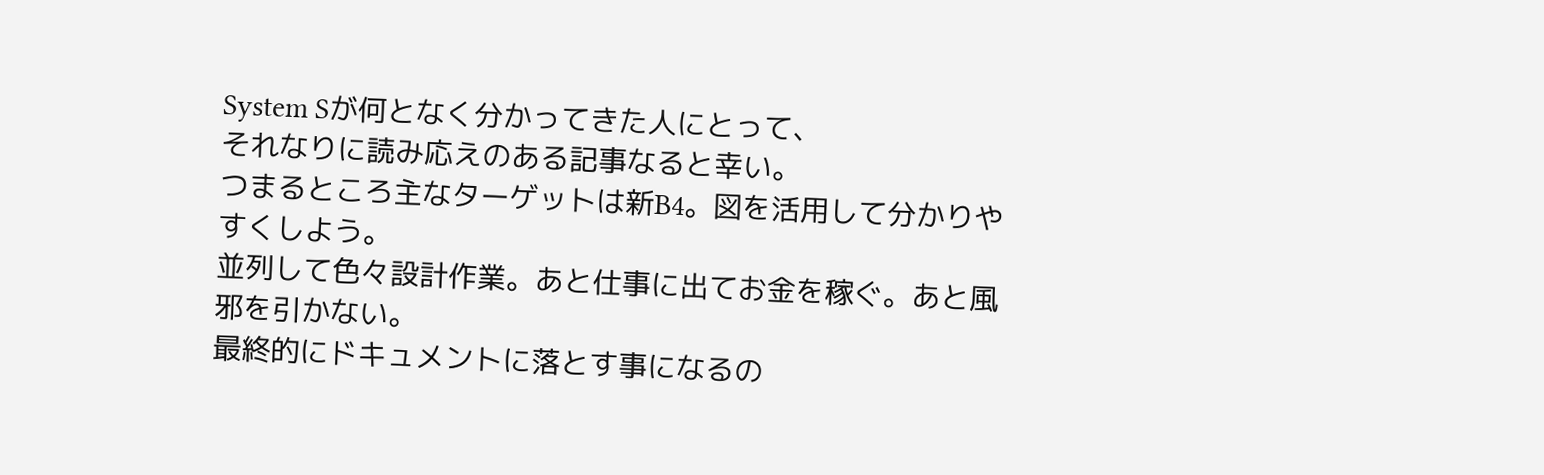System Sが何となく分かってきた人にとって、
それなりに読み応えのある記事なると幸い。
つまるところ主なターゲットは新B4。図を活用して分かりやすくしよう。
並列して色々設計作業。あと仕事に出てお金を稼ぐ。あと風邪を引かない。
最終的にドキュメントに落とす事になるの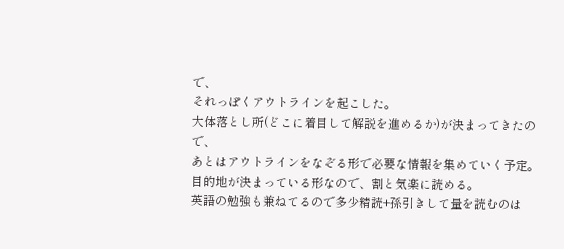で、
それっぽくアウトラインを起こした。
大体落とし所(どこに着目して解説を進めるか)が決まってきたので、
あとはアウトラインをなぞる形で必要な情報を集めていく予定。
目的地が決まっている形なので、割と気楽に読める。
英語の勉強も兼ねてるので多少精読+孫引きして量を読むのは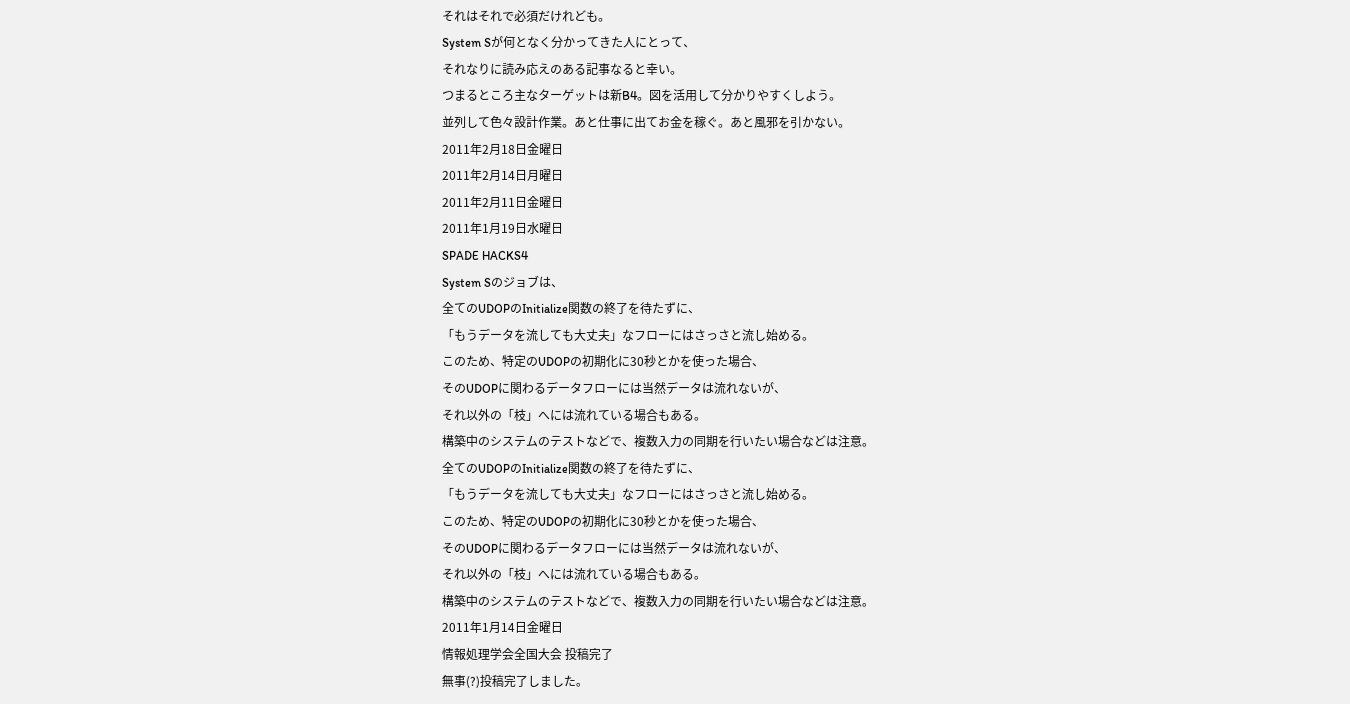それはそれで必須だけれども。
System Sが何となく分かってきた人にとって、
それなりに読み応えのある記事なると幸い。
つまるところ主なターゲットは新B4。図を活用して分かりやすくしよう。
並列して色々設計作業。あと仕事に出てお金を稼ぐ。あと風邪を引かない。
2011年2月18日金曜日
2011年2月14日月曜日
2011年2月11日金曜日
2011年1月19日水曜日
SPADE HACKS4
System Sのジョブは、
全てのUDOPのInitialize関数の終了を待たずに、
「もうデータを流しても大丈夫」なフローにはさっさと流し始める。
このため、特定のUDOPの初期化に30秒とかを使った場合、
そのUDOPに関わるデータフローには当然データは流れないが、
それ以外の「枝」へには流れている場合もある。
構築中のシステムのテストなどで、複数入力の同期を行いたい場合などは注意。
全てのUDOPのInitialize関数の終了を待たずに、
「もうデータを流しても大丈夫」なフローにはさっさと流し始める。
このため、特定のUDOPの初期化に30秒とかを使った場合、
そのUDOPに関わるデータフローには当然データは流れないが、
それ以外の「枝」へには流れている場合もある。
構築中のシステムのテストなどで、複数入力の同期を行いたい場合などは注意。
2011年1月14日金曜日
情報処理学会全国大会 投稿完了
無事(?)投稿完了しました。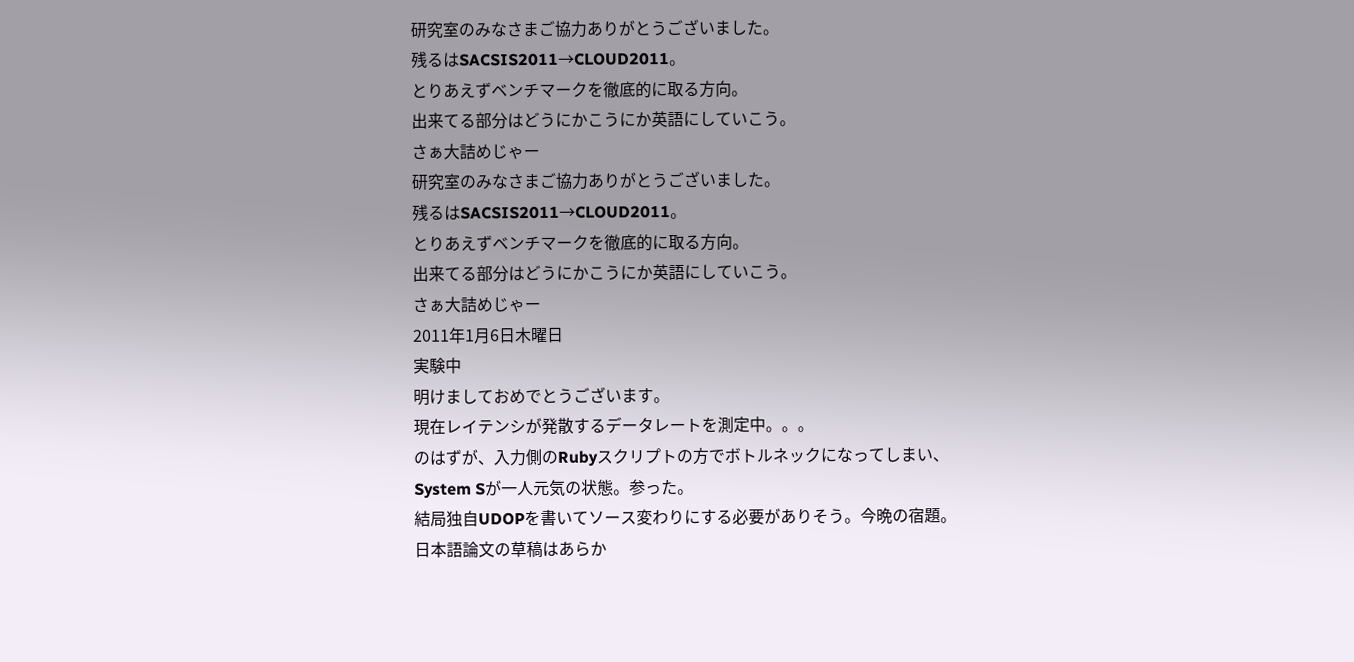研究室のみなさまご協力ありがとうございました。
残るはSACSIS2011→CLOUD2011。
とりあえずベンチマークを徹底的に取る方向。
出来てる部分はどうにかこうにか英語にしていこう。
さぁ大詰めじゃー
研究室のみなさまご協力ありがとうございました。
残るはSACSIS2011→CLOUD2011。
とりあえずベンチマークを徹底的に取る方向。
出来てる部分はどうにかこうにか英語にしていこう。
さぁ大詰めじゃー
2011年1月6日木曜日
実験中
明けましておめでとうございます。
現在レイテンシが発散するデータレートを測定中。。。
のはずが、入力側のRubyスクリプトの方でボトルネックになってしまい、
System Sが一人元気の状態。参った。
結局独自UDOPを書いてソース変わりにする必要がありそう。今晩の宿題。
日本語論文の草稿はあらか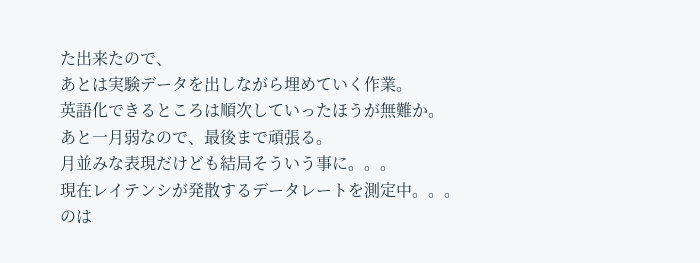た出来たので、
あとは実験データを出しながら埋めていく作業。
英語化できるところは順次していったほうが無難か。
あと一月弱なので、最後まで頑張る。
月並みな表現だけども結局そういう事に。。。
現在レイテンシが発散するデータレートを測定中。。。
のは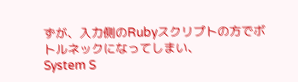ずが、入力側のRubyスクリプトの方でボトルネックになってしまい、
System S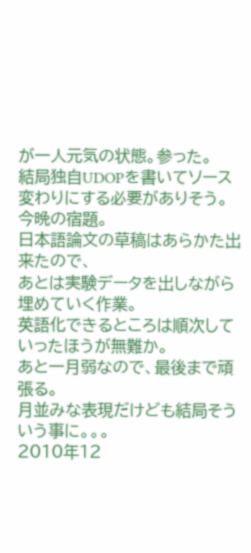が一人元気の状態。参った。
結局独自UDOPを書いてソース変わりにする必要がありそう。今晩の宿題。
日本語論文の草稿はあらかた出来たので、
あとは実験データを出しながら埋めていく作業。
英語化できるところは順次していったほうが無難か。
あと一月弱なので、最後まで頑張る。
月並みな表現だけども結局そういう事に。。。
2010年12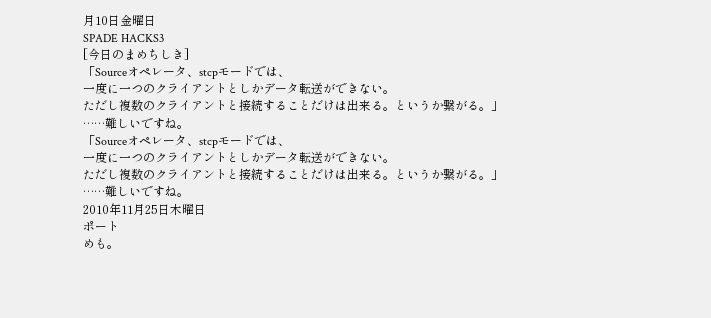月10日金曜日
SPADE HACKS3
[今日のまめちしき]
「Sourceオペレータ、stcpモードでは、
一度に一つのクライアントとしかデータ転送ができない。
ただし複数のクライアントと接続することだけは出来る。というか繋がる。」
……難しいですね。
「Sourceオペレータ、stcpモードでは、
一度に一つのクライアントとしかデータ転送ができない。
ただし複数のクライアントと接続することだけは出来る。というか繋がる。」
……難しいですね。
2010年11月25日木曜日
ポート
めも。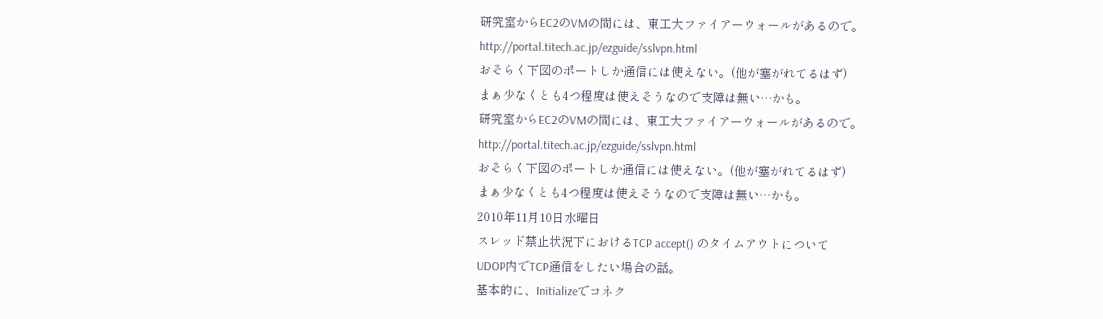研究室からEC2のVMの間には、東工大ファイアーウォールがあるので。
http://portal.titech.ac.jp/ezguide/sslvpn.html
おそらく下図のポートしか通信には使えない。(他が塞がれてるはず)
まぁ少なくとも4つ程度は使えそうなので支障は無い…かも。
研究室からEC2のVMの間には、東工大ファイアーウォールがあるので。
http://portal.titech.ac.jp/ezguide/sslvpn.html
おそらく下図のポートしか通信には使えない。(他が塞がれてるはず)
まぁ少なくとも4つ程度は使えそうなので支障は無い…かも。
2010年11月10日水曜日
スレッド禁止状況下におけるTCP accept() のタイムアウトについて
UDOP内でTCP通信をしたい場合の話。
基本的に、Initializeでコネク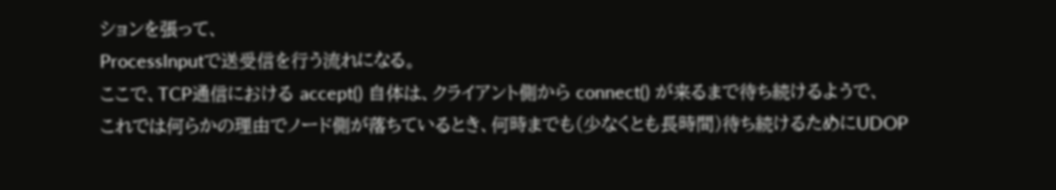ションを張って、
ProcessInputで送受信を行う流れになる。
ここで、TCP通信における accept() 自体は、クライアント側から connect() が来るまで待ち続けるようで、
これでは何らかの理由でノード側が落ちているとき、何時までも(少なくとも長時間)待ち続けるためにUDOP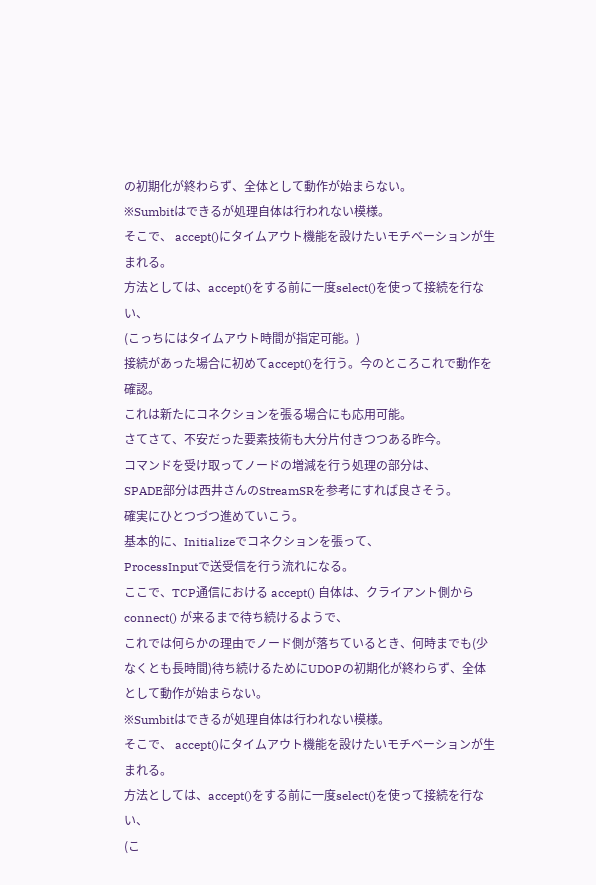の初期化が終わらず、全体として動作が始まらない。
※Sumbitはできるが処理自体は行われない模様。
そこで、 accept()にタイムアウト機能を設けたいモチベーションが生まれる。
方法としては、accept()をする前に一度select()を使って接続を行ない、
(こっちにはタイムアウト時間が指定可能。)
接続があった場合に初めてaccept()を行う。今のところこれで動作を確認。
これは新たにコネクションを張る場合にも応用可能。
さてさて、不安だった要素技術も大分片付きつつある昨今。
コマンドを受け取ってノードの増減を行う処理の部分は、
SPADE部分は西井さんのStreamSRを参考にすれば良さそう。
確実にひとつづつ進めていこう。
基本的に、Initializeでコネクションを張って、
ProcessInputで送受信を行う流れになる。
ここで、TCP通信における accept() 自体は、クライアント側から connect() が来るまで待ち続けるようで、
これでは何らかの理由でノード側が落ちているとき、何時までも(少なくとも長時間)待ち続けるためにUDOPの初期化が終わらず、全体として動作が始まらない。
※Sumbitはできるが処理自体は行われない模様。
そこで、 accept()にタイムアウト機能を設けたいモチベーションが生まれる。
方法としては、accept()をする前に一度select()を使って接続を行ない、
(こ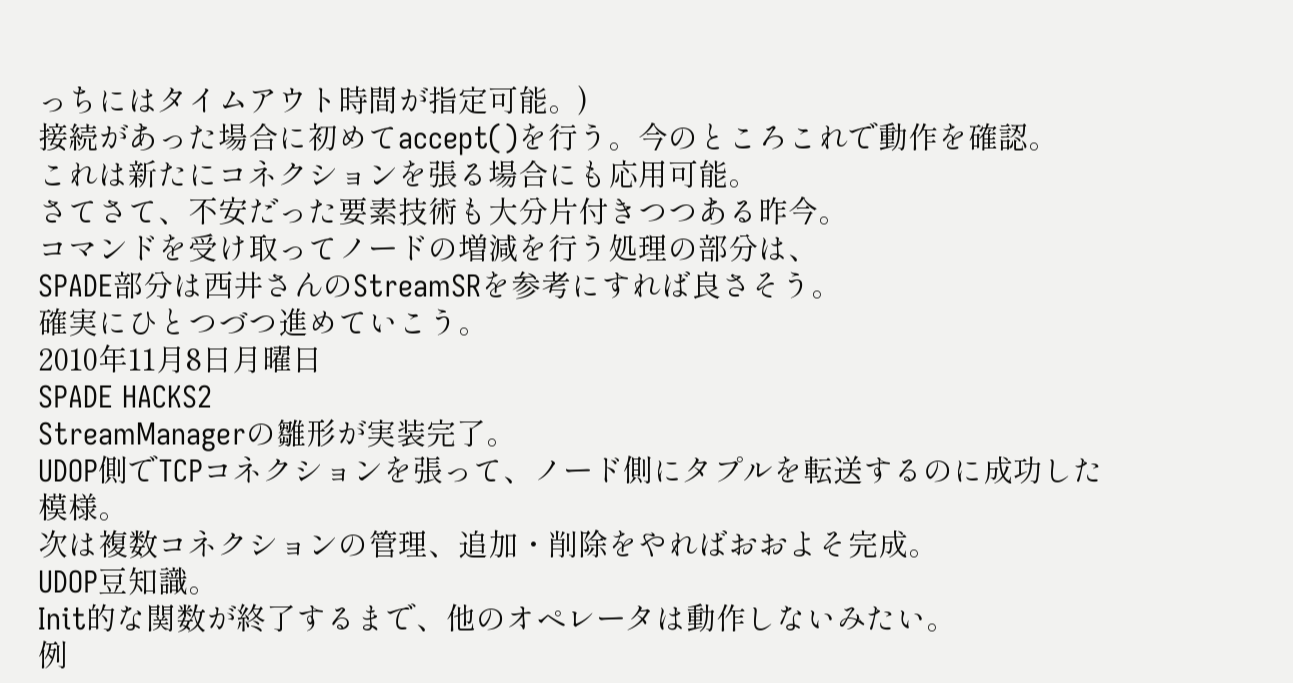っちにはタイムアウト時間が指定可能。)
接続があった場合に初めてaccept()を行う。今のところこれで動作を確認。
これは新たにコネクションを張る場合にも応用可能。
さてさて、不安だった要素技術も大分片付きつつある昨今。
コマンドを受け取ってノードの増減を行う処理の部分は、
SPADE部分は西井さんのStreamSRを参考にすれば良さそう。
確実にひとつづつ進めていこう。
2010年11月8日月曜日
SPADE HACKS2
StreamManagerの雛形が実装完了。
UDOP側でTCPコネクションを張って、ノード側にタプルを転送するのに成功した模様。
次は複数コネクションの管理、追加・削除をやればおおよそ完成。
UDOP豆知識。
Init的な関数が終了するまで、他のオペレータは動作しないみたい。
例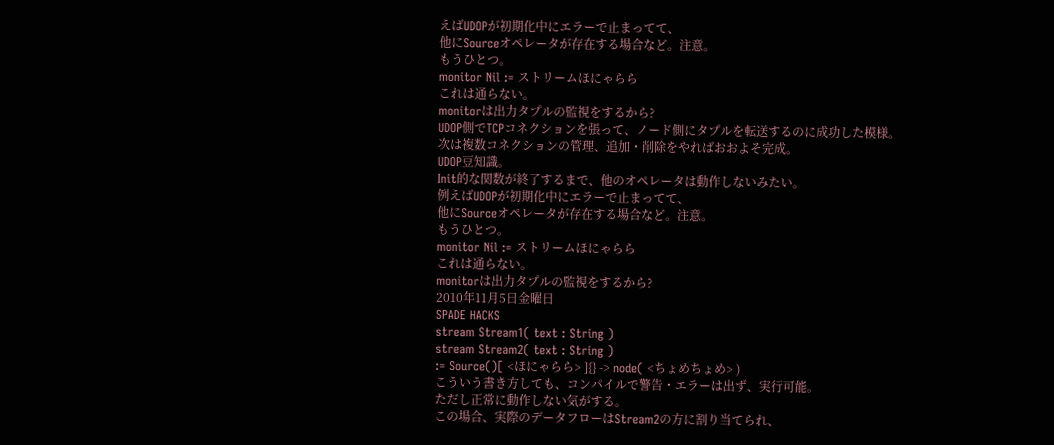えばUDOPが初期化中にエラーで止まってて、
他にSourceオペレータが存在する場合など。注意。
もうひとつ。
monitor Nil := ストリームほにゃらら
これは通らない。
monitorは出力タプルの監視をするから?
UDOP側でTCPコネクションを張って、ノード側にタプルを転送するのに成功した模様。
次は複数コネクションの管理、追加・削除をやればおおよそ完成。
UDOP豆知識。
Init的な関数が終了するまで、他のオペレータは動作しないみたい。
例えばUDOPが初期化中にエラーで止まってて、
他にSourceオペレータが存在する場合など。注意。
もうひとつ。
monitor Nil := ストリームほにゃらら
これは通らない。
monitorは出力タプルの監視をするから?
2010年11月5日金曜日
SPADE HACKS
stream Stream1( text : String )
stream Stream2( text : String )
:= Source()[ <ほにゃらら> ]{} -> node( <ちょめちょめ> )
こういう書き方しても、コンパイルで警告・エラーは出ず、実行可能。
ただし正常に動作しない気がする。
この場合、実際のデータフローはStream2の方に割り当てられ、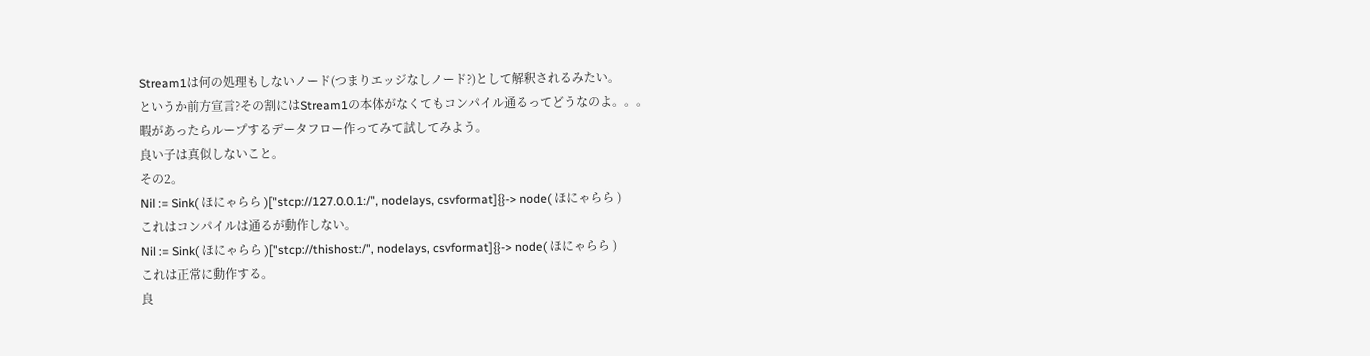Stream1は何の処理もしないノード(つまりエッジなしノード?)として解釈されるみたい。
というか前方宣言?その割にはStream1の本体がなくてもコンパイル通るってどうなのよ。。。
暇があったらループするデータフロー作ってみて試してみよう。
良い子は真似しないこと。
その2。
Nil := Sink( ほにゃらら )["stcp://127.0.0.1:/", nodelays, csvformat]{}-> node( ほにゃらら )
これはコンパイルは通るが動作しない。
Nil := Sink( ほにゃらら )["stcp://thishost:/", nodelays, csvformat]{}-> node( ほにゃらら )
これは正常に動作する。
良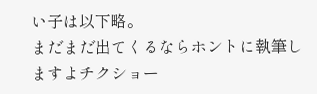い子は以下略。
まだまだ出てくるならホントに執筆しますよチクショー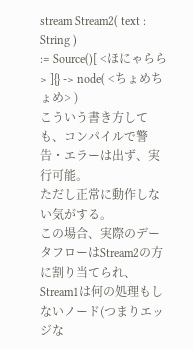stream Stream2( text : String )
:= Source()[ <ほにゃらら> ]{} -> node( <ちょめちょめ> )
こういう書き方しても、コンパイルで警告・エラーは出ず、実行可能。
ただし正常に動作しない気がする。
この場合、実際のデータフローはStream2の方に割り当てられ、
Stream1は何の処理もしないノード(つまりエッジな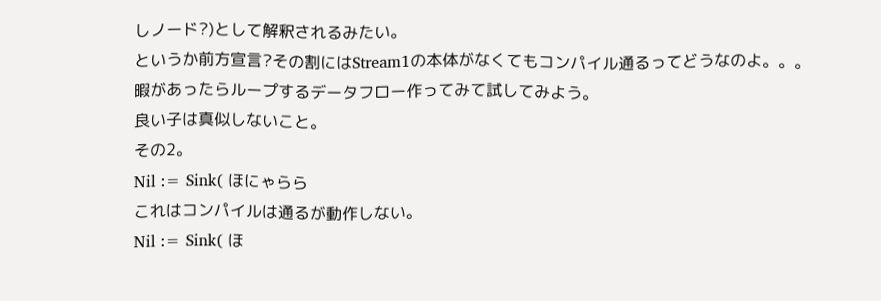しノード?)として解釈されるみたい。
というか前方宣言?その割にはStream1の本体がなくてもコンパイル通るってどうなのよ。。。
暇があったらループするデータフロー作ってみて試してみよう。
良い子は真似しないこと。
その2。
Nil := Sink( ほにゃらら
これはコンパイルは通るが動作しない。
Nil := Sink( ほ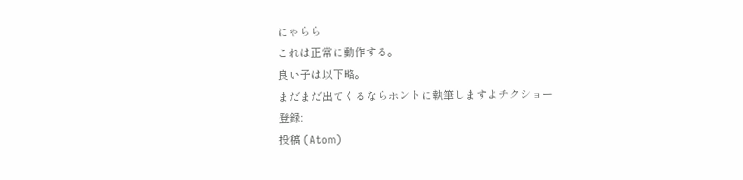にゃらら
これは正常に動作する。
良い子は以下略。
まだまだ出てくるならホントに執筆しますよチクショー
登録:
投稿 (Atom)